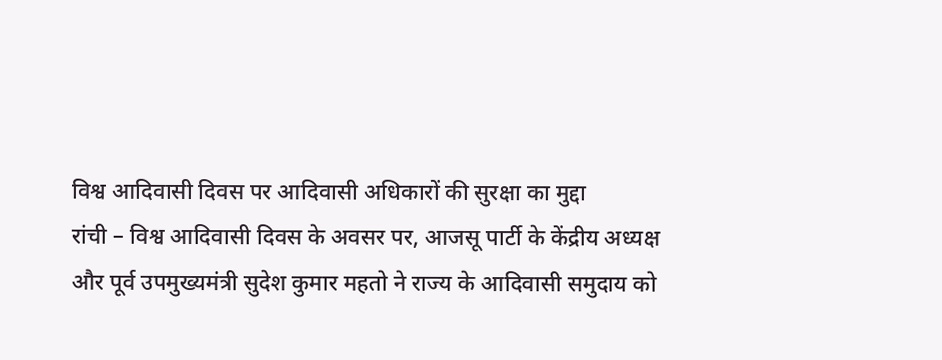विश्व आदिवासी दिवस पर आदिवासी अधिकारों की सुरक्षा का मुद्दा
रांची – विश्व आदिवासी दिवस के अवसर पर, आजसू पार्टी के केंद्रीय अध्यक्ष और पूर्व उपमुख्यमंत्री सुदेश कुमार महतो ने राज्य के आदिवासी समुदाय को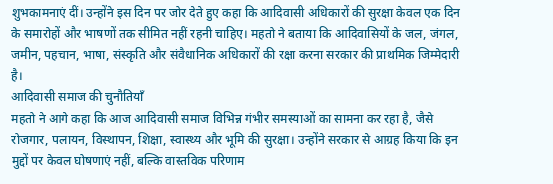शुभकामनाएं दीं। उन्होंने इस दिन पर जोर देते हुए कहा कि आदिवासी अधिकारों की सुरक्षा केवल एक दिन के समारोहों और भाषणों तक सीमित नहीं रहनी चाहिए। महतो ने बताया कि आदिवासियों के जल, जंगल, जमीन, पहचान, भाषा, संस्कृति और संवैधानिक अधिकारों की रक्षा करना सरकार की प्राथमिक जिम्मेदारी है।
आदिवासी समाज की चुनौतियाँ
महतो ने आगे कहा कि आज आदिवासी समाज विभिन्न गंभीर समस्याओं का सामना कर रहा है, जैसे रोजगार, पलायन, विस्थापन, शिक्षा, स्वास्थ्य और भूमि की सुरक्षा। उन्होंने सरकार से आग्रह किया कि इन मुद्दों पर केवल घोषणाएं नहीं, बल्कि वास्तविक परिणाम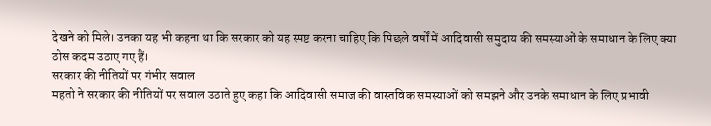देखने को मिले। उनका यह भी कहना था कि सरकार को यह स्पष्ट करना चाहिए कि पिछले वर्षों में आदिवासी समुदाय की समस्याओं के समाधान के लिए क्या ठोस कदम उठाए गए हैं।
सरकार की नीतियों पर गंभीर सवाल
महतो ने सरकार की नीतियों पर सवाल उठाते हुए कहा कि आदिवासी समाज की वास्तविक समस्याओं को समझने और उनके समाधान के लिए प्रभावी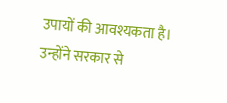उपायों की आवश्यकता है। उन्होंने सरकार से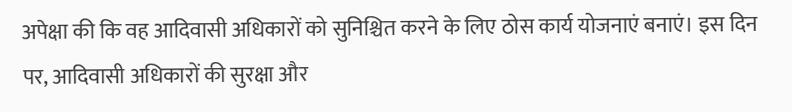अपेक्षा की कि वह आदिवासी अधिकारों को सुनिश्चित करने के लिए ठोस कार्य योजनाएं बनाएं। इस दिन पर, आदिवासी अधिकारों की सुरक्षा और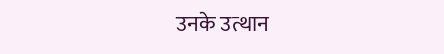उनके उत्थान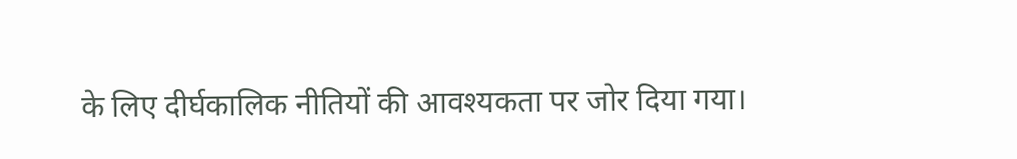के लिए दीर्घकालिक नीतियों की आवश्यकता पर जोर दिया गया।